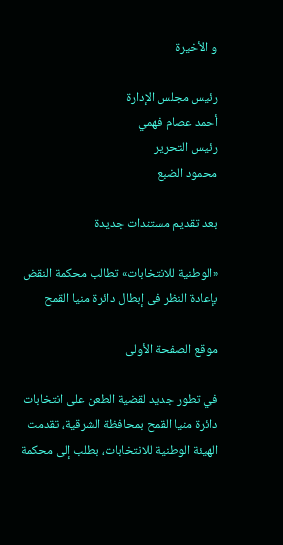و الأخيرة

رئيس مجلس الإدارة
أحمد عصام فهمي
رئيس التحرير
محمود الضبع

بعد تقديم مستندات جديدة

«الوطنية للانتخابات» تطالب محكمة النقض بإعادة النظر فى إبطال دائرة منيا القمح

موقع الصفحة الأولى

في تطور جديد لقضية الطعن على انتخابات دائرة منيا القمح بمحافظة الشرقية، تقدمت الهيئة الوطنية للانتخابات، بطلب إلى محكمة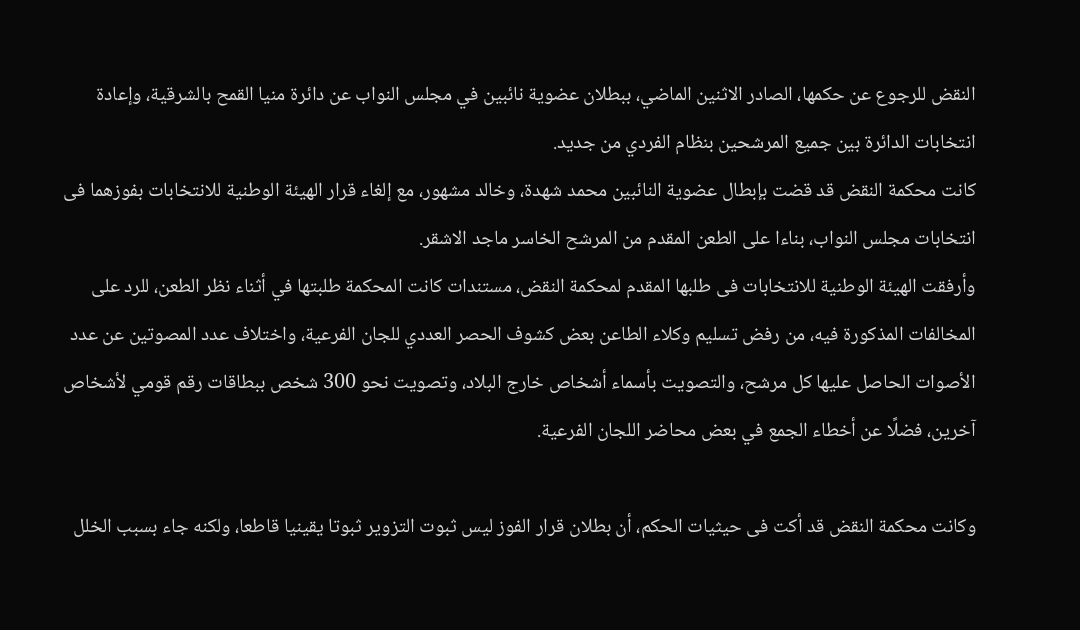النقض للرجوع عن حكمها، الصادر الاثنين الماضي، ببطلان عضوية نائبين في مجلس النواب عن دائرة منيا القمح بالشرقية، وإعادة انتخابات الدائرة بين جميع المرشحين بنظام الفردي من جديد.
كانت محكمة النقض قد قضت بإبطال عضوية النائبين محمد شهدة، وخالد مشهور، مع إلغاء قرار الهيئة الوطنية للانتخابات بفوزهما فى انتخابات مجلس النواب، بناءا على الطعن المقدم من المرشح الخاسر ماجد الاشقر.
وأرفقت الهيئة الوطنية للانتخابات فى طلبها المقدم لمحكمة النقض، مستندات كانت المحكمة طلبتها في أثناء نظر الطعن، للرد على المخالفات المذكورة فيه، من رفض تسليم وكلاء الطاعن بعض كشوف الحصر العددي للجان الفرعية، واختلاف عدد المصوتين عن عدد الأصوات الحاصل عليها كل مرشح، والتصويت بأسماء أشخاص خارج البلاد، وتصويت نحو 300 شخص ببطاقات رقم قومي لأشخاص آخرين، فضلًا عن أخطاء الجمع في بعض محاضر اللجان الفرعية.

وكانت محكمة النقض قد أكت فى حيثيات الحكم، أن بطلان قرار الفوز ليس ثبوت التزوير ثبوتا يقينيا قاطعا، ولكنه جاء بسبب الخلل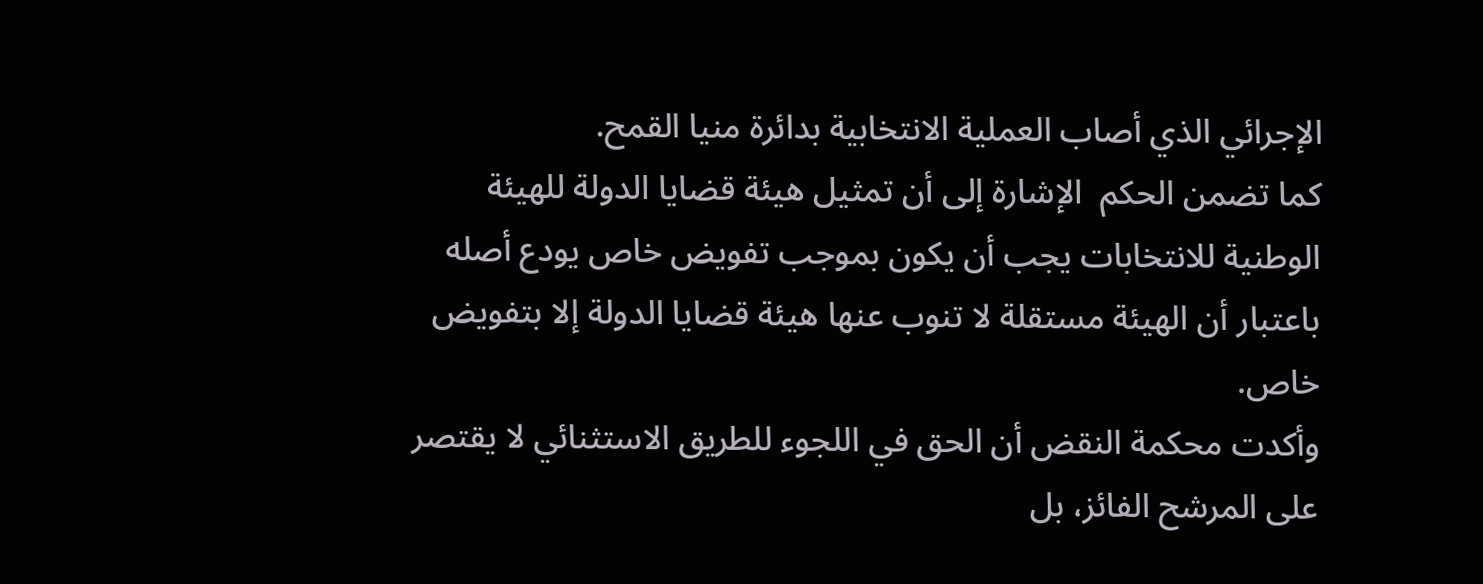الإجرائي الذي أصاب العملية الانتخابية بدائرة منيا القمح.
كما تضمن الحكم  الإشارة إلى أن تمثيل هيئة قضايا الدولة للهيئة الوطنية للانتخابات يجب أن يكون بموجب تفويض خاص يودع أصله باعتبار أن الهيئة مستقلة لا تنوب عنها هيئة قضايا الدولة إلا بتفويض خاص.
وأكدت محكمة النقض أن الحق في اللجوء للطريق الاستثنائي لا يقتصر على المرشح الفائز، بل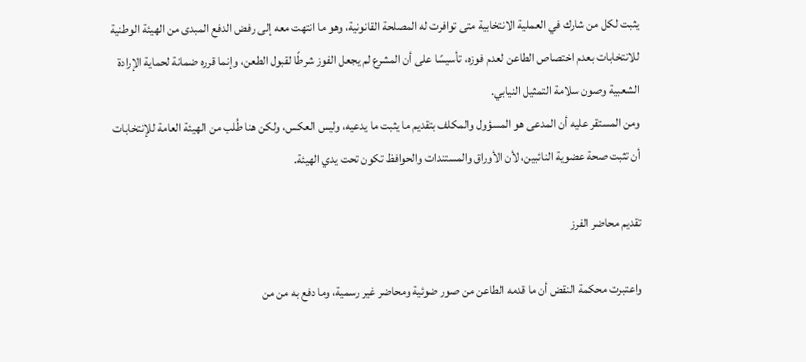يثبت لكل من شارك في العملية الانتخابية متى توافرت له المصلحة القانونية، وهو ما انتهت معه إلى رفض الدفع المبدى من الهيئة الوطنية للانتخابات بعدم اختصاص الطاعن لعدم فوزه، تأسيسًا على أن المشرع لم يجعل الفوز شرطًا لقبول الطعن، وإنما قرره ضمانة لحماية الإرادة الشعبية وصون سلامة التمثيل النيابي.
ومن المستقر عليه أن المدعى هو المسؤول والمكلف بتقديم ما يثبت ما يدعيه، وليس العكس، ولكن هنا طُلب من الهيئة العامة للإنتخابات أن تثبت صحة عضوية النائبين، لأن الأوراق والمستندات والحوافظ تكون تحت يدي الهيئة.

تقديم محاضر الفرز

واعتبرت محكمة النقض أن ما قدمه الطاعن من صور ضوئية ومحاضر غير رسمية، وما دفع به من من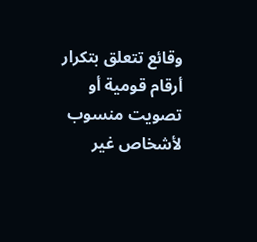وقائع تتعلق بتكرار أرقام قومية أو تصويت منسوب لأشخاص غير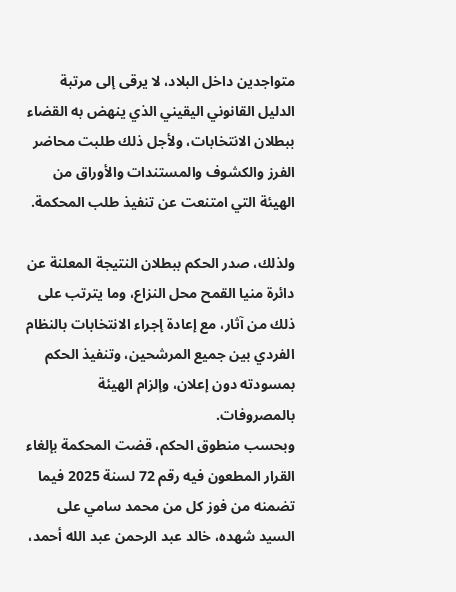متواجدين داخل البلاد، لا يرقى إلى مرتبة الدليل القانوني اليقيني الذي ينهض به القضاء ببطلان الانتخابات، ولأجل ذلك طلبت محاضر الفرز والكشوف والمستندات والأوراق من الهيئة التي امتنعت عن تنفيذ طلب المحكمة.

ولذلك، صدر الحكم ببطلان النتيجة المعلنة عن دائرة منيا القمح محل النزاع، وما يترتب على ذلك من آثار، مع إعادة إجراء الانتخابات بالنظام الفردي بين جميع المرشحين، وتنفيذ الحكم بمسودته دون إعلان، وإلزام الهيئة بالمصروفات.
وبحسب منطوق الحكم، قضت المحكمة بإلغاء القرار المطعون فيه رقم 72 لسنة 2025 فيما تضمنه من فوز كل من محمد سامي على السيد شهده، خالد عبد الرحمن عبد الله أحمد،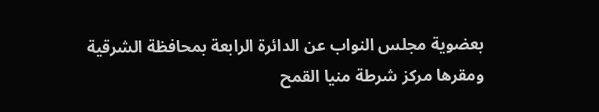بعضوية مجلس النواب عن الدائرة الرابعة بمحافظة الشرقية ومقرها مركز شرطة منيا القمح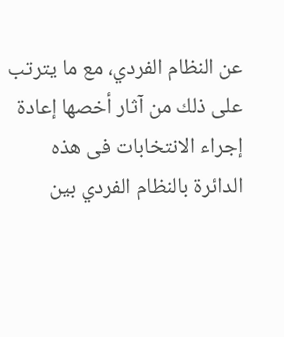عن النظام الفردي، مع ما يترتب على ذلك من آثار أخصها إعادة إجراء الانتخابات فى هذه الدائرة بالنظام الفردي بين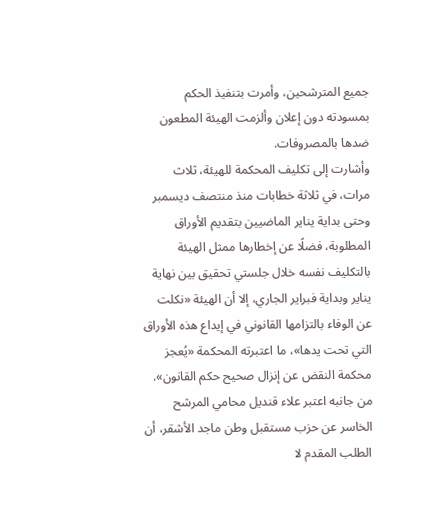جميع المترشحين، وأمرت بتنفيذ الحكم بمسودته دون إعلان وألزمت الهيئة المطعون ضدها بالمصروفات.
وأشارت إلى تكليف المحكمة للهيئة، ثلاث مرات، في ثلاثة خطابات منذ منتصف ديسمبر وحتى بداية يناير الماضيين بتقديم الأوراق المطلوبة، فضلًا عن إخطارها ممثل الهيئة بالتكليف نفسه خلال جلستي تحقيق بين نهاية يناير وبداية فبراير الجاري، إلا أن الهيئة «نكلت عن الوفاء بالتزامها القانوني في إيداع هذه الأوراق التي تحت يدها»، ما اعتبرته المحكمة «يُعجز محكمة النقض عن إنزال صحيح حكم القانون».
من جانبه اعتبر علاء قنديل محامي المرشح الخاسر عن حزب مستقبل وطن ماجد الأشقر، أن الطلب المقدم لا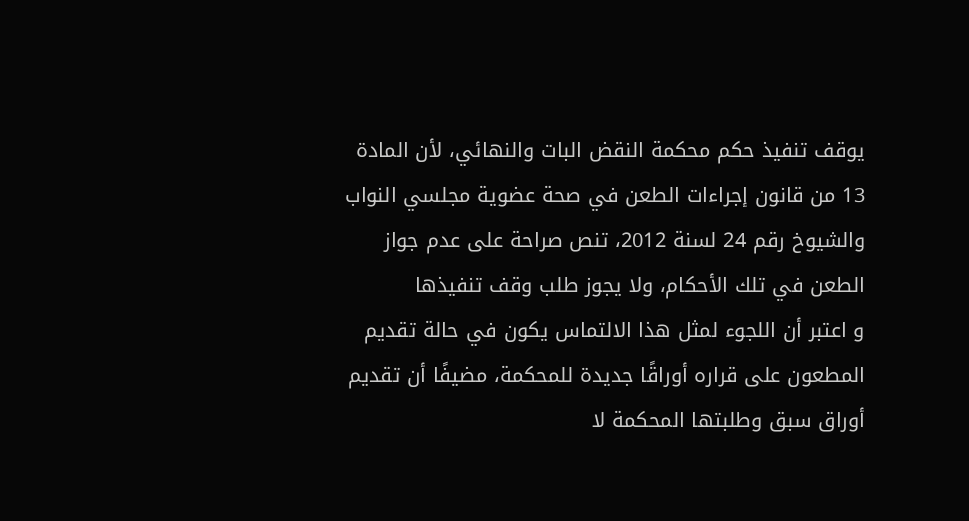يوقف تنفيذ حكم محكمة النقض البات والنهائي، لأن المادة 13 من قانون إجراءات الطعن في صحة عضوية مجلسي النواب والشيوخ رقم 24 لسنة 2012، تنص صراحة على عدم جواز الطعن في تلك الأحكام، ولا يجوز طلب وقف تنفيذها
و اعتبر أن اللجوء لمثل هذا الالتماس يكون في حالة تقديم المطعون على قراره أوراقًا جديدة للمحكمة، مضيفًا أن تقديم أوراق سبق وطلبتها المحكمة لا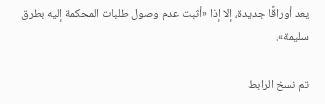يعد أوراقًا جديدة، إلا إذا «أثبت عدم وصول طلبات المحكمة إليه بطرق سليمة».

تم نسخ الرابط